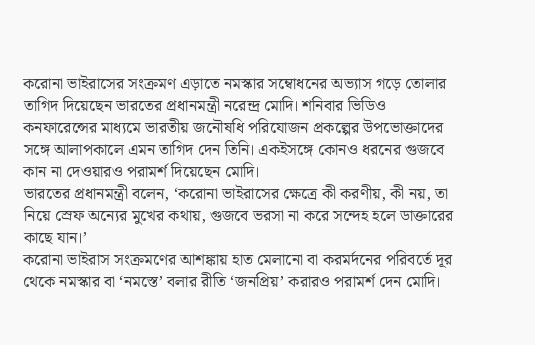করোনা ভাইরাসের সংক্রমণ এড়াতে নমস্কার সম্বোধনের অভ্যাস গড়ে তোলার তাগিদ দিয়েছেন ভারতের প্রধানমন্ত্রী নরেন্দ্র মোদি। শনিবার ভিডিও কনফারেন্সের মাধ্যমে ভারতীয় জনৌষধি পরিযোজন প্রকল্পের উপভোক্তাদের সঙ্গে আলাপকালে এমন তাগিদ দেন তিনি। একইসঙ্গে কোনও ধরনের গুজবে কান না দেওয়ারও পরামর্শ দিয়েছেন মোদি।
ভারতের প্রধানমন্ত্রী বলেন, ‘করোনা ভাইরাসের ক্ষেত্রে কী করণীয়, কী নয়, তা নিয়ে স্রেফ অন্যের মুখের কথায়, গুজবে ভরসা না করে সন্দেহ হলে ডাক্তারের কাছে যান।’
করোনা ভাইরাস সংক্রমণের আশঙ্কায় হাত মেলানো বা করমর্দনের পরিবর্তে দূর থেকে নমস্কার বা ‘নমস্তে’ বলার রীতি ‘জনপ্রিয়’ করারও পরামর্শ দেন মোদি।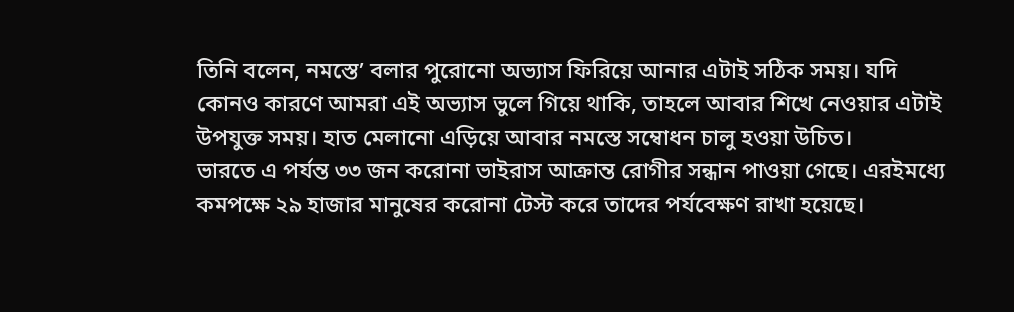তিনি বলেন, নমস্তে’ বলার পুরোনো অভ্যাস ফিরিয়ে আনার এটাই সঠিক সময়। যদি কোনও কারণে আমরা এই অভ্যাস ভুলে গিয়ে থাকি, তাহলে আবার শিখে নেওয়ার এটাই উপযুক্ত সময়। হাত মেলানো এড়িয়ে আবার নমস্তে সম্বোধন চালু হওয়া উচিত।
ভারতে এ পর্যন্ত ৩৩ জন করোনা ভাইরাস আক্রান্ত রোগীর সন্ধান পাওয়া গেছে। এরইমধ্যে কমপক্ষে ২৯ হাজার মানুষের করোনা টেস্ট করে তাদের পর্যবেক্ষণ রাখা হয়েছে।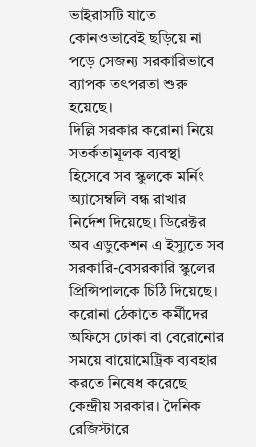ভাইরাসটি যাতে কোনওভাবেই ছড়িয়ে না পড়ে সেজন্য সরকারিভাবে ব্যাপক তৎপরতা শুরু হয়েছে।
দিল্লি সরকার করোনা নিয়ে সতর্কতামূলক ব্যবস্থা হিসেবে সব স্কুলকে মর্নিং অ্যাসেম্বলি বন্ধ রাখার নির্দেশ দিয়েছে। ডিরেক্টর অব এডুকেশন এ ইস্যুতে সব সরকারি-বেসরকারি স্কুলের প্রিন্সিপালকে চিঠি দিয়েছে।
করোনা ঠেকাতে কর্মীদের অফিসে ঢোকা বা বেরোনোর সময়ে বায়োমেট্রিক ব্যবহার করতে নিষেধ করেছে কেন্দ্রীয় সরকার। দৈনিক রেজিস্টারে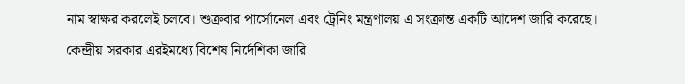নাম স্বাক্ষর করলেই চলবে। শুক্রবার পার্সোনেল এবং ট্রেনিং মন্ত্রণালয় এ সংক্রান্ত একটি আদেশ জারি করেছে।
কেন্দ্রীয় সরকার এরইমধ্যে বিশেষ নির্দেশিকা জারি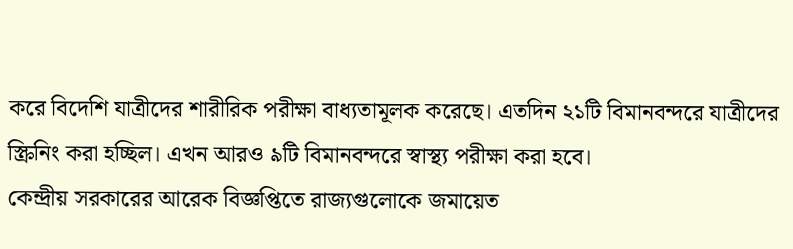করে বিদেশি যাত্রীদের শারীরিক পরীক্ষা বাধ্যতামূলক করেছে। এতদিন ২১টি বিমানবন্দরে যাত্রীদের স্ক্রিনিং করা হচ্ছিল। এখন আরও ৯টি বিমানবন্দরে স্বাস্থ্য পরীক্ষা করা হবে।
কেন্দ্রীয় সরকারের আরেক বিজ্ঞপ্তিতে রাজ্যগুলোকে জমায়েত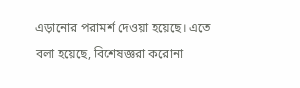এড়ানোর পরামর্শ দেওয়া হয়েছে। এতে বলা হয়েছে, বিশেষজ্ঞরা করোনা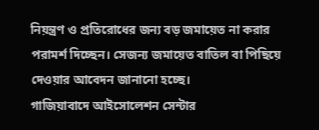নিয়ন্ত্রণ ও প্রতিরোধের জন্য বড় জমায়েত না করার পরামর্শ দিচ্ছেন। সেজন্য জমায়েত বাতিল বা পিছিয়ে দেওয়ার আবেদন জানানো হচ্ছে।
গাজিয়াবাদে আইসোলেশন সেন্টার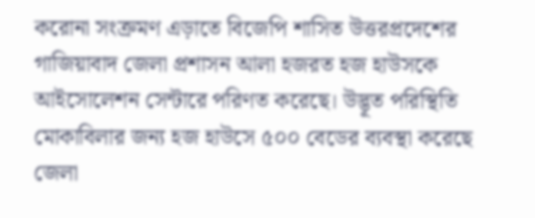করোনা সংক্রমণ এড়াতে বিজেপি শাসিত উত্তরপ্রদেশের গাজিয়াবাদ জেলা প্রশাসন আলা হজরত হজ হাউসকে আইসোলেশন সেন্টারে পরিণত করেছে। উদ্ভূত পরিস্থিতি মোকাবিলার জন্য হজ হাউসে ৫০০ বেডের ব্যবস্থা করেছে জেলা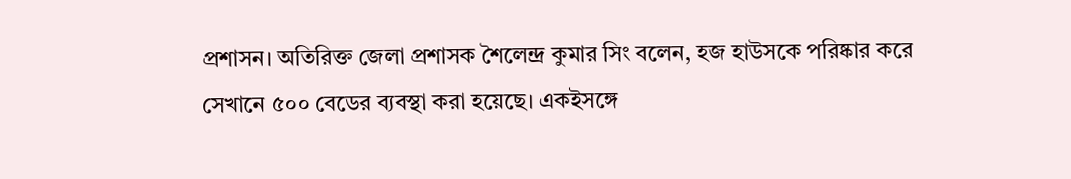প্রশাসন। অতিরিক্ত জেলা প্রশাসক শৈলেন্দ্র কুমার সিং বলেন, হজ হাউসকে পরিষ্কার করে সেখানে ৫০০ বেডের ব্যবস্থা করা হয়েছে। একইসঙ্গে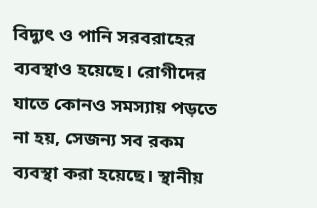বিদ্যুৎ ও পানি সরবরাহের ব্যবস্থাও হয়েছে। রোগীদের যাতে কোনও সমস্যায় পড়তে না হয়, সেজন্য সব রকম ব্যবস্থা করা হয়েছে। স্থানীয়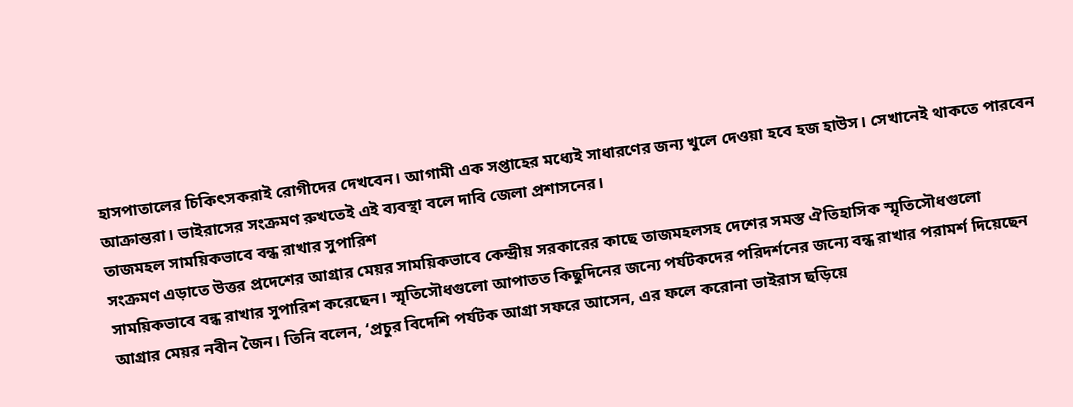হাসপাতালের চিকিৎসকরাই রোগীদের দেখবেন। আগামী এক সপ্তাহের মধ্যেই সাধারণের জন্য খুলে দেওয়া হবে হজ হাউস। সেখানেই থাকতে পারবেন আক্রান্তরা। ভাইরাসের সংক্রমণ রুখতেই এই ব্যবস্থা বলে দাবি জেলা প্রশাসনের।
তাজমহল সাময়িকভাবে বন্ধ রাখার সুপারিশ
সংক্রমণ এড়াতে উত্তর প্রদেশের আগ্রার মেয়র সাময়িকভাবে কেন্দ্রীয় সরকারের কাছে তাজমহলসহ দেশের সমস্ত ঐতিহাসিক স্মৃতিসৌধগুলো সাময়িকভাবে বন্ধ রাখার সুপারিশ করেছেন। স্মৃতিসৌধগুলো আপাতত কিছুদিনের জন্যে পর্যটকদের পরিদর্শনের জন্যে বন্ধ রাখার পরামর্শ দিয়েছেন আগ্রার মেয়র নবীন জৈন। তিনি বলেন, ‘প্রচুর বিদেশি পর্যটক আগ্রা সফরে আসেন, এর ফলে করোনা ভাইরাস ছড়িয়ে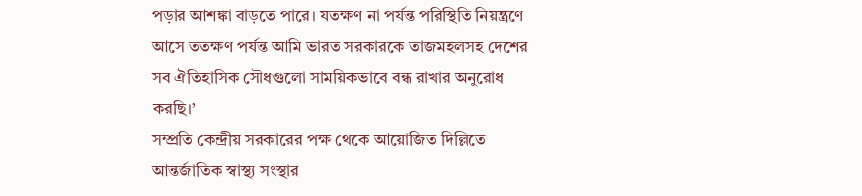পড়ার আশঙ্কা বাড়তে পারে। যতক্ষণ না পর্যন্ত পরিস্থিতি নিয়ন্ত্রণে আসে ততক্ষণ পর্যন্ত আমি ভারত সরকারকে তাজমহলসহ দেশের সব ঐতিহাসিক সৌধগুলো সাময়িকভাবে বন্ধ রাখার অনুরোধ করছি।’
সম্প্রতি কেন্দ্রীয় সরকারের পক্ষ থেকে আয়োজিত দিল্লিতে আন্তর্জাতিক স্বাস্থ্য সংস্থার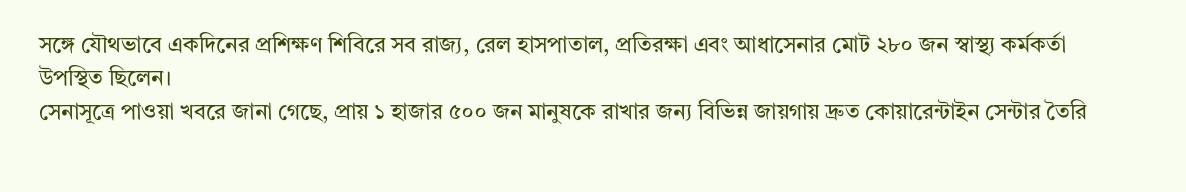সঙ্গে যৌথভাবে একদিনের প্রশিক্ষণ শিবিরে সব রাজ্য, রেল হাসপাতাল, প্রতিরক্ষা এবং আধাসেনার মোট ২৮০ জন স্বাস্থ্য কর্মকর্তা উপস্থিত ছিলেন।
সেনাসূত্রে পাওয়া খবরে জানা গেছে, প্রায় ১ হাজার ৫০০ জন মানুষকে রাখার জন্য বিভিন্ন জায়গায় দ্রুত কোয়ারেন্টাইন সেন্টার তৈরি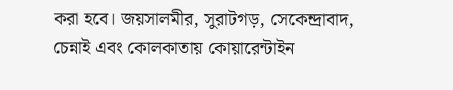করা হবে। জয়সালমীর, সুরাটগড়, সেকেন্দ্রাবাদ, চেন্নাই এবং কোলকাতায় কোয়ারেন্টাইন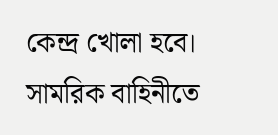কেন্দ্র খোলা হবে।
সামরিক বাহিনীতে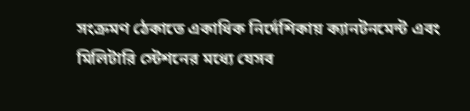সংক্রমণ ঠেকাতে একাধিক নির্দেশিকায় ক্যানটনমেন্ট এবং মিলিটারি স্টেশনের মধ্যে যেসব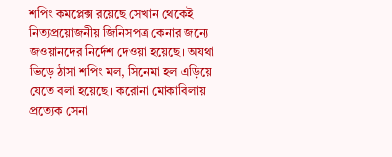শপিং কমপ্লেক্স রয়েছে সেখান থেকেই নিত্যপ্রয়োজনীয় জিনিসপত্র কেনার জন্যে জওয়ানদের নির্দেশ দেওয়া হয়েছে। অযথা ভিড়ে ঠাসা শপিং মল, সিনেমা হল এড়িয়ে যেতে বলা হয়েছে। করোনা মোকাবিলায় প্রত্যেক সেনা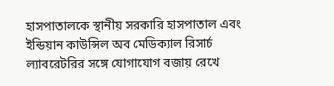হাসপাতালকে স্থানীয় সরকারি হাসপাতাল এবং ইন্ডিয়ান কাউন্সিল অব মেডিক্যাল রিসার্চ ল্যাবরেটরির সঙ্গে যোগাযোগ বজায় রেখে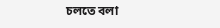চলতে বলা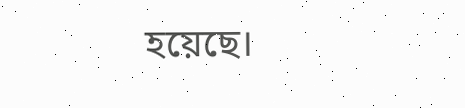হয়েছে।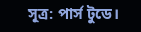সূত্র: পার্স টুডে।